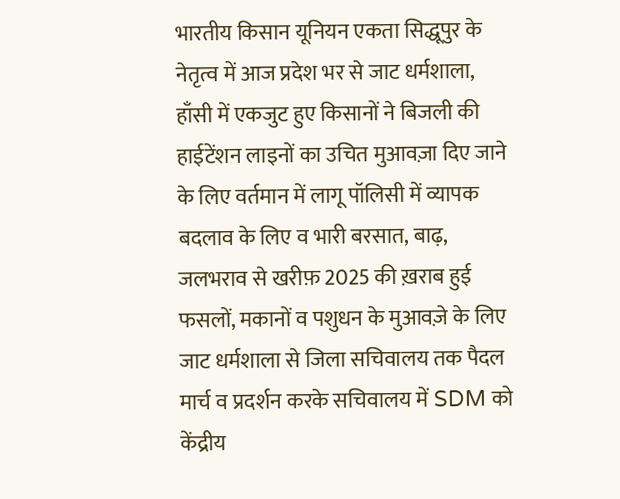भारतीय किसान यूनियन एकता सिद्धूपुर के नेतृत्व में आज प्रदेश भर से जाट धर्मशाला, हाँसी में एकजुट हुए किसानों ने बिजली की हाईटेंशन लाइनों का उचित मुआवज़ा दिए जाने के लिए वर्तमान में लागू पॉलिसी में व्यापक बदलाव के लिए व भारी बरसात, बाढ़, जलभराव से खरीफ़ 2025 की ख़राब हुई फसलों, मकानों व पशुधन के मुआवज़े के लिए जाट धर्मशाला से जिला सचिवालय तक पैदल मार्च व प्रदर्शन करके सचिवालय में SDM को केंद्रीय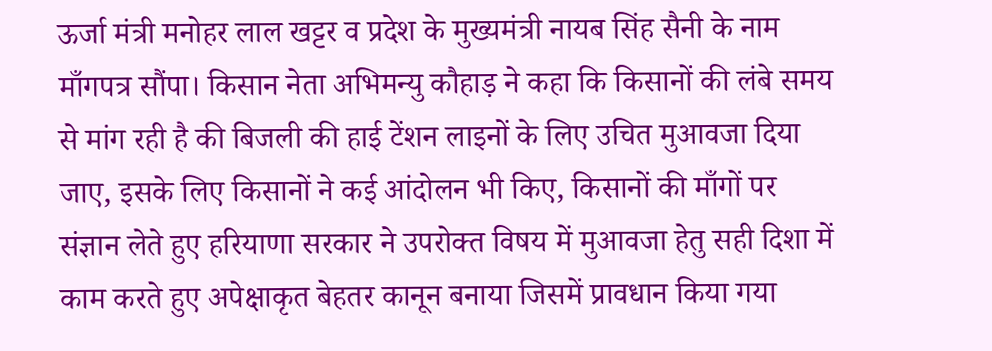ऊर्जा मंत्री मनोहर लाल खट्टर व प्रदेश के मुख्यमंत्री नायब सिंह सैनी के नाम माँगपत्र सौंपा। किसान नेता अभिमन्यु कौहाड़ ने कहा कि किसानों की लंबे समय से मांग रही है की बिजली की हाई टेंशन लाइनों के लिए उचित मुआवजा दिया जाए, इसके लिए किसानों ने कई आंदोलन भी किए, किसानों की माँगों पर संज्ञान लेते हुए हरियाणा सरकार ने उपरोक्त विषय में मुआवजा हेतु सही दिशा में काम करते हुए अपेक्षाकृत बेहतर कानून बनाया जिसमें प्रावधान किया गया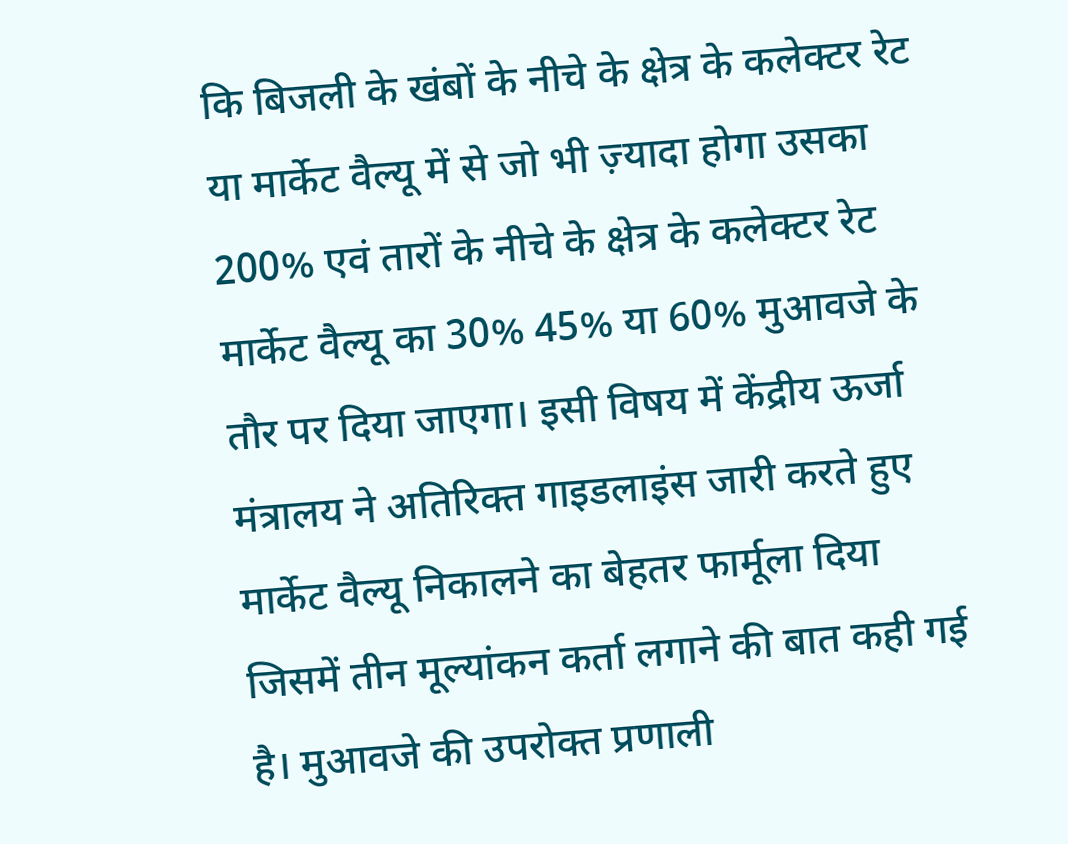कि बिजली के खंबों के नीचे के क्षेत्र के कलेक्टर रेट या मार्केट वैल्यू में से जो भी ज़्यादा होगा उसका 200% एवं तारों के नीचे के क्षेत्र के कलेक्टर रेट मार्केट वैल्यू का 30% 45% या 60% मुआवजे के तौर पर दिया जाएगा। इसी विषय में केंद्रीय ऊर्जा मंत्रालय ने अतिरिक्त गाइडलाइंस जारी करते हुए मार्केट वैल्यू निकालने का बेहतर फार्मूला दिया जिसमें तीन मूल्यांकन कर्ता लगाने की बात कही गई है। मुआवजे की उपरोक्त प्रणाली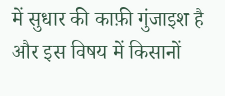में सुधार की काफ़ी गुंजाइश है और इस विषय में किसानों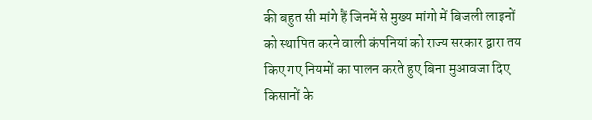की बहुत सी मांगे हैं जिनमें से मुख्य मांगो में बिजली लाइनों को स्थापित करने वाली कंपनियां को राज्य सरकार द्वारा तय किए गए नियमों का पालन करते हुए बिना मुआवजा दिए किसानों के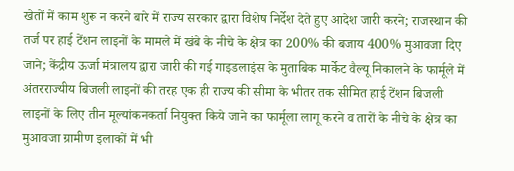खेतों में काम शुरू न करने बारे में राज्य सरकार द्वारा विशेष निर्देश देते हुए आदेश जारी करने; राजस्थान की तर्ज पर हाई टेंशन लाइनों के मामले में खंबे के नीचे के क्षेत्र का 200% की बजाय 400% मुआवजा दिए जाने; केंद्रीय ऊर्जा मंत्रालय द्वारा जारी की गई गाइडलाइंस के मुताबिक मार्केट वैल्यू निकालने के फार्मूले में अंतरराज्यीय बिजली लाइनों की तरह एक ही राज्य की सीमा के भीतर तक सीमित हाई टेंशन बिजली लाइनों के लिए तीन मूल्यांकनकर्ता नियुक्त किये जाने का फार्मूला लागू करने व तारों के नीचे के क्षेत्र का मुआवजा ग्रामीण इलाकों में भी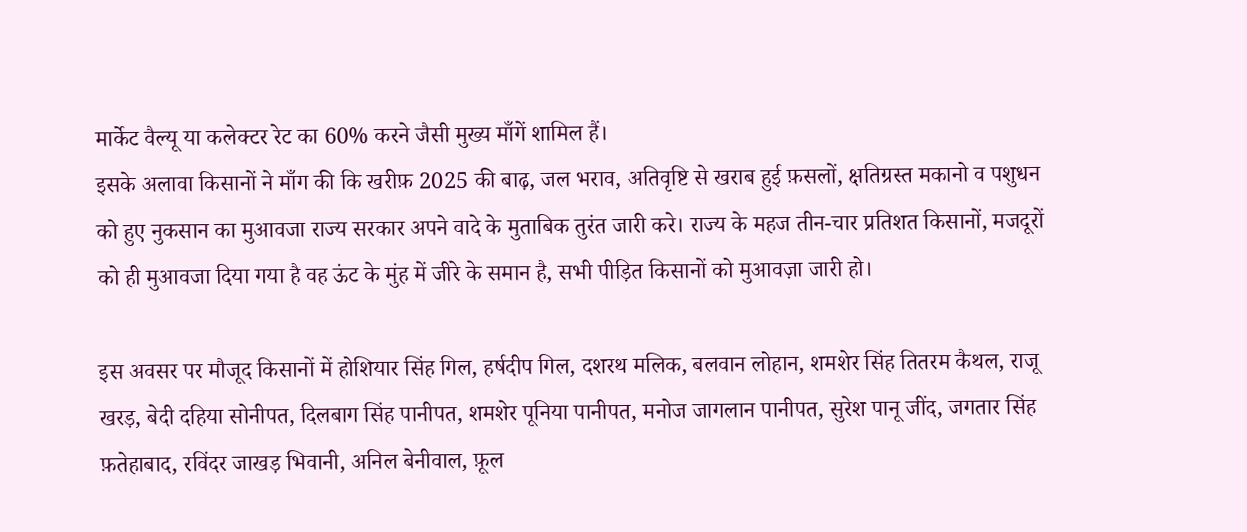मार्केट वैल्यू या कलेक्टर रेट का 60% करने जैसी मुख्य माँगें शामिल हैं।
इसके अलावा किसानों ने माँग की कि खरीफ़ 2025 की बाढ़, जल भराव, अतिवृष्टि से खराब हुई फ़सलों, क्षतिग्रस्त मकानो व पशुधन को हुए नुकसान का मुआवजा राज्य सरकार अपने वादे के मुताबिक तुरंत जारी करे। राज्य के महज तीन-चार प्रतिशत किसानों, मजदूरों को ही मुआवजा दिया गया है वह ऊंट के मुंह में जीरे के समान है, सभी पीड़ित किसानों को मुआवज़ा जारी हो।

इस अवसर पर मौजूद किसानों में होशियार सिंह गिल, हर्षदीप गिल, दशरथ मलिक, बलवान लोहान, शमशेर सिंह तितरम कैथल, राजू खरड़, बेदी दहिया सोनीपत, दिलबाग सिंह पानीपत, शमशेर पूनिया पानीपत, मनोज जागलान पानीपत, सुरेश पानू जींद, जगतार सिंह फ़तेहाबाद, रविंदर जाखड़ भिवानी, अनिल बेनीवाल, फ़ूल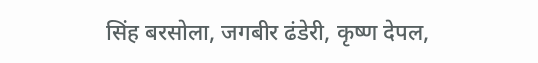सिंह बरसोला, जगबीर ढंडेरी, कृष्ण देपल,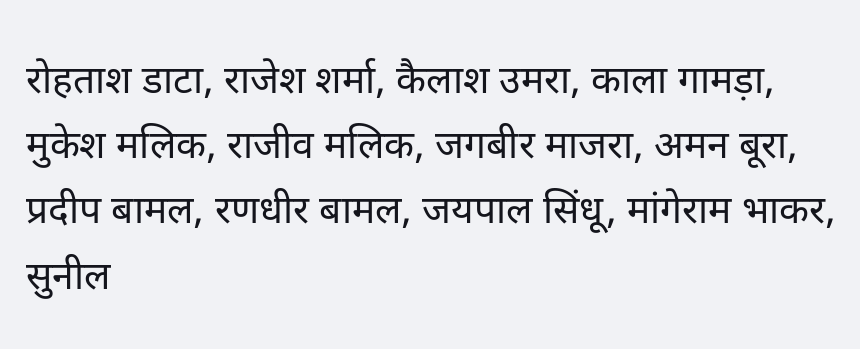रोहताश डाटा, राजेश शर्मा, कैलाश उमरा, काला गामड़ा, मुकेश मलिक, राजीव मलिक, जगबीर माजरा, अमन बूरा, प्रदीप बामल, रणधीर बामल, जयपाल सिंधू, मांगेराम भाकर, सुनील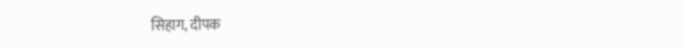सिहाग, दीपक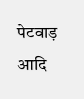पेटवाड़ आदि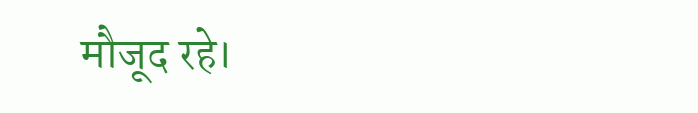मौजूद रहे।